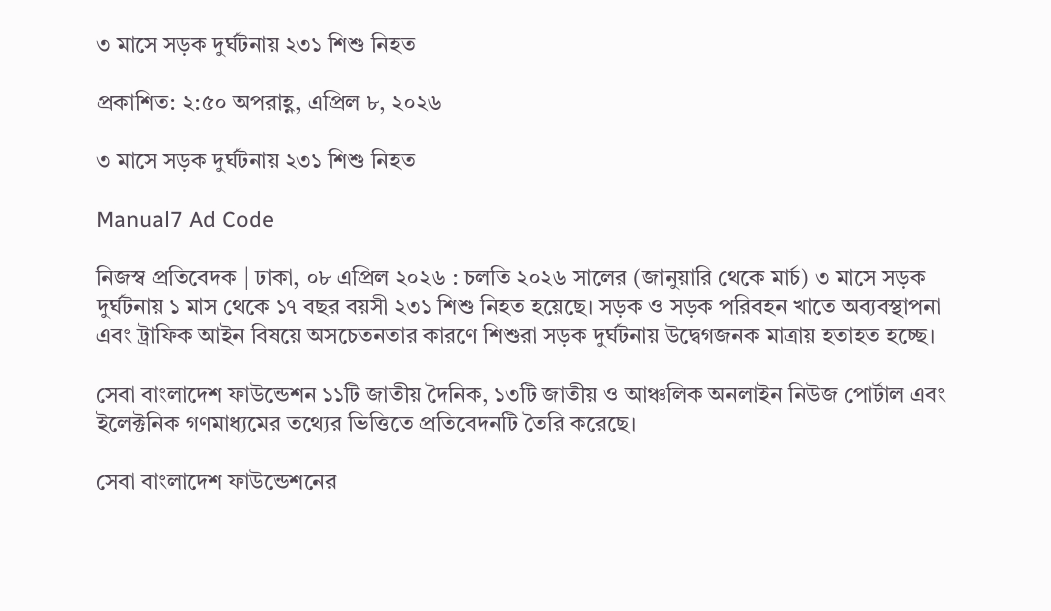৩ মাসে সড়ক দুর্ঘটনায় ২৩১ শিশু নিহত

প্রকাশিত: ২:৫০ অপরাহ্ণ, এপ্রিল ৮, ২০২৬

৩ মাসে সড়ক দুর্ঘটনায় ২৩১ শিশু নিহত

Manual7 Ad Code

নিজস্ব প্রতিবেদক | ঢাকা, ০৮ এপ্রিল ২০২৬ : চলতি ২০২৬ সালের (জানুয়ারি থেকে মার্চ) ৩ মাসে সড়ক দুর্ঘটনায় ১ মাস থেকে ১৭ বছর বয়সী ২৩১ শিশু নিহত হয়েছে। সড়ক ও সড়ক পরিবহন খাতে অব্যবস্থাপনা এবং ট্রাফিক আইন বিষয়ে অসচেতনতার কারণে শিশুরা সড়ক দুর্ঘটনায় উদ্বেগজনক মাত্রায় হতাহত হচ্ছে।

সেবা বাংলাদেশ ফাউন্ডেশন ১১টি জাতীয় দৈনিক, ১৩টি জাতীয় ও আঞ্চলিক অনলাইন নিউজ পোর্টাল এবং ইলেক্টনিক গণমাধ্যমের তথ্যের ভিত্তিতে প্রতিবেদনটি তৈরি করেছে।

সেবা বাংলাদেশ ফাউন্ডেশনের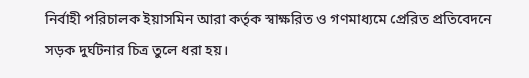নির্বাহী পরিচালক ইয়াসমিন আরা কর্তৃক স্বাক্ষরিত ও গণমাধ্যমে প্রেরিত প্রতিবেদনে সড়ক দুর্ঘটনার চিত্র তুলে ধরা হয়।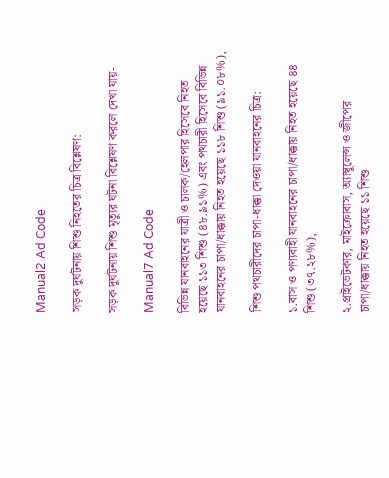Manual2 Ad Code

সড়ক দুর্ঘটনায় শিশু নিহতের চিত্র বিশ্লেষণ:

সড়ক দুর্ঘটনায় শিশু মৃত্যুর ঘটনা বিশ্লেষণ করলে দেখা যায়-

Manual7 Ad Code

বিভিন্ন যানবাহনের যাত্রী ও চালক/হেলপার হিসেবে নিহত হয়েছে ১১৩ শিশু (৪৮.৯১%) এবং পথচারী হিসেবে বিভিন্ন যানবাহনের চাপা/ধাক্কায় নিহত হয়েছে ১১৮ শিশু (৯১.০৮%),

শিশু পথচারীদের চাপা-ধাক্কা দেওয়া যানবাহনের চিত্র:

১.বাস ও পণ্যবাহী যানবাহনের চাপা/ধাক্কায় নিহত হয়েছে ৪৪ শিশু (৩৭.২৮%),

২.প্রাইভেটকার, মাইক্রোবাস, অ্যাম্বুলেন্স ও জীপের চাপা/ধাক্কায় নিহত হয়েছে ১১ শিশু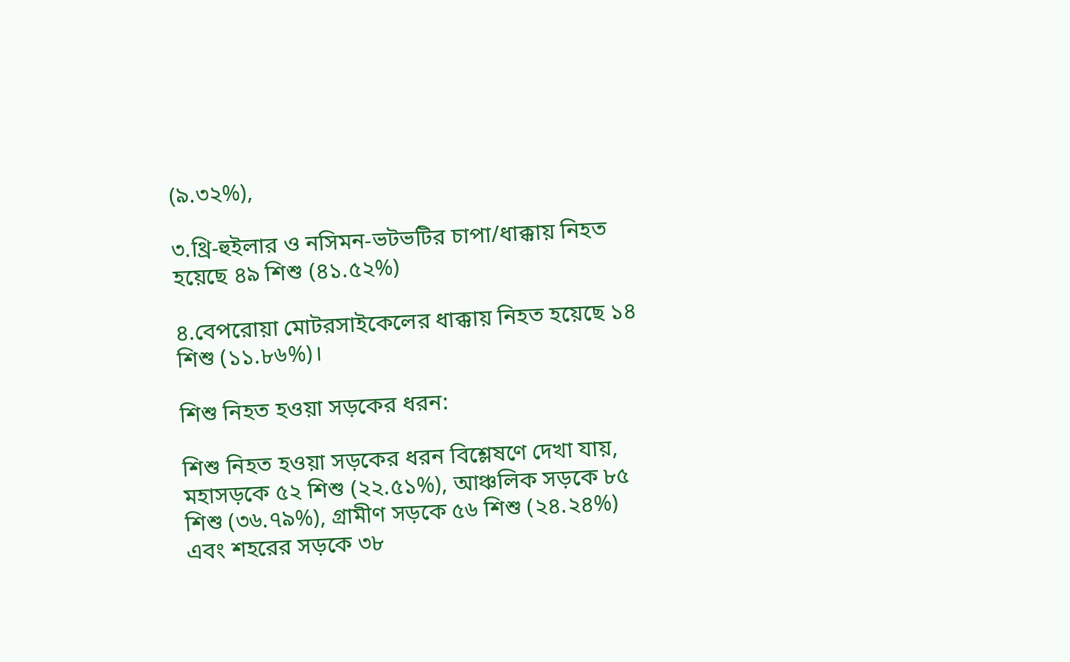(৯.৩২%),

৩.থ্রি-হুইলার ও নসিমন-ভটভটির চাপা/ধাক্কায় নিহত হয়েছে ৪৯ শিশু (৪১.৫২%)

৪.বেপরোয়া মোটরসাইকেলের ধাক্কায় নিহত হয়েছে ১৪ শিশু (১১.৮৬%)।

শিশু নিহত হওয়া সড়কের ধরন:

শিশু নিহত হওয়া সড়কের ধরন বিশ্লেষণে দেখা যায়, মহাসড়কে ৫২ শিশু (২২.৫১%), আঞ্চলিক সড়কে ৮৫ শিশু (৩৬.৭৯%), গ্রামীণ সড়কে ৫৬ শিশু (২৪.২৪%) এবং শহরের সড়কে ৩৮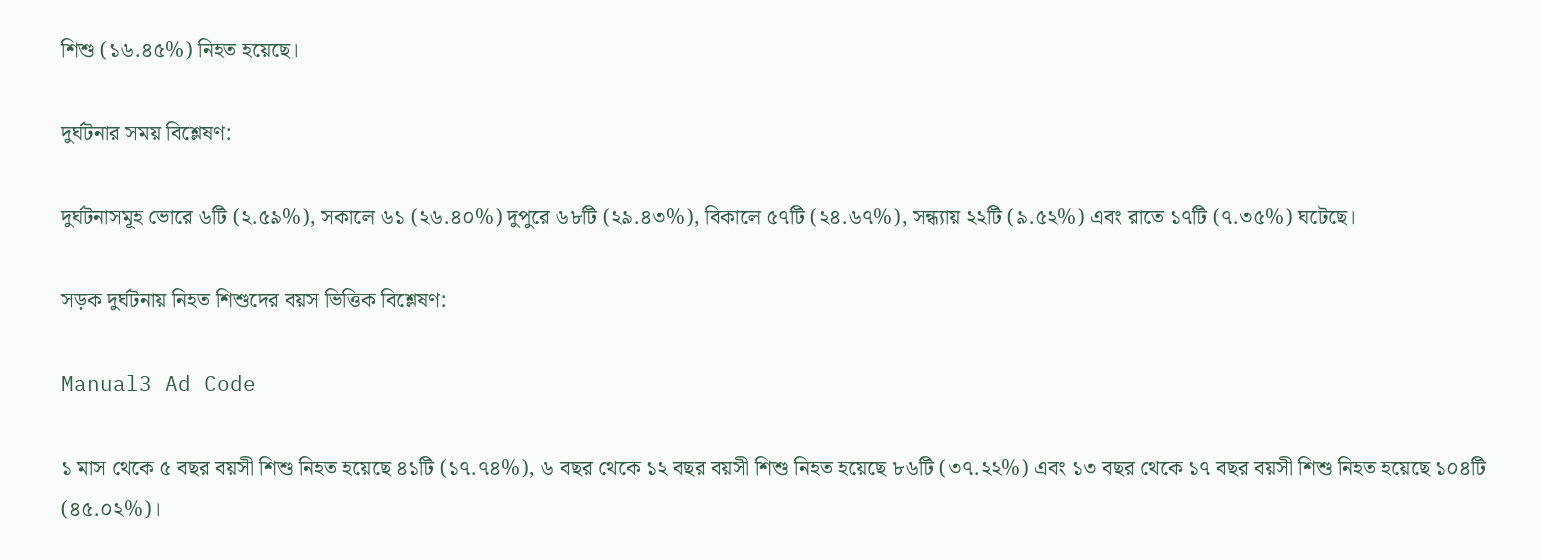শিশু (১৬.৪৫%) নিহত হয়েছে।

দুর্ঘটনার সময় বিশ্লেষণ:

দুর্ঘটনাসমূহ ভোরে ৬টি (২.৫৯%), সকালে ৬১ (২৬.৪০%) দুপুরে ৬৮টি (২৯.৪৩%), বিকালে ৫৭টি (২৪.৬৭%), সন্ধ্যায় ২২টি (৯.৫২%) এবং রাতে ১৭টি (৭.৩৫%) ঘটেছে।

সড়ক দুর্ঘটনায় নিহত শিশুদের বয়স ভিত্তিক বিশ্লেষণ:

Manual3 Ad Code

১ মাস থেকে ৫ বছর বয়সী শিশু নিহত হয়েছে ৪১টি (১৭.৭৪%), ৬ বছর থেকে ১২ বছর বয়সী শিশু নিহত হয়েছে ৮৬টি (৩৭.২২%) এবং ১৩ বছর থেকে ১৭ বছর বয়সী শিশু নিহত হয়েছে ১০৪টি (৪৫.০২%)।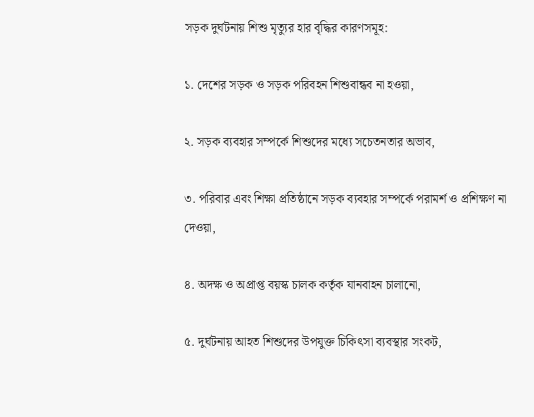সড়ক দুর্ঘটনায় শিশু মৃত্যুর হার বৃদ্ধির কারণসমূহ:

১. দেশের সড়ক ও সড়ক পরিবহন শিশুবান্ধব না হওয়া,

২. সড়ক ব্যবহার সম্পর্কে শিশুদের মধ্যে সচেতনতার অভাব,

৩. পরিবার এবং শিক্ষা প্রতিষ্ঠানে সড়ক ব্যবহার সম্পর্কে পরামর্শ ও প্রশিক্ষণ না দেওয়া,

৪. অদক্ষ ও অপ্রাপ্ত বয়স্ক চালক কর্তৃক যানবাহন চালানো,

৫. দুর্ঘটনায় আহত শিশুদের উপযুক্ত চিকিৎসা ব্যবস্থার সংকট,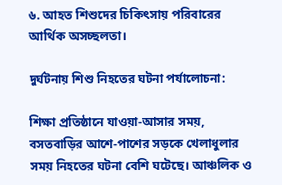৬. আহত শিশুদের চিকিৎসায় পরিবারের আর্থিক অসচ্ছলতা।

দুর্ঘটনায় শিশু নিহতের ঘটনা পর্যালোচনা:

শিক্ষা প্রতিষ্ঠানে যাওয়া-আসার সময়, বসতবাড়ির আশে-পাশের সড়কে খেলাধুলার সময় নিহতের ঘটনা বেশি ঘটেছে। আঞ্চলিক ও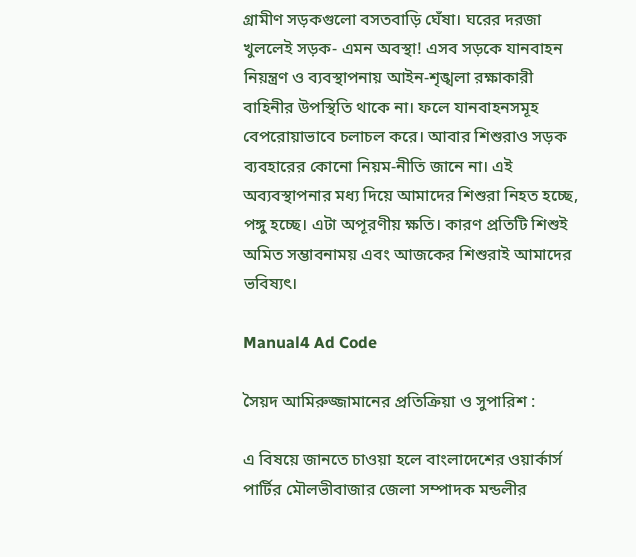গ্রামীণ সড়কগুলো বসতবাড়ি ঘেঁষা। ঘরের দরজা খুললেই সড়ক- এমন অবস্থা! এসব সড়কে যানবাহন নিয়ন্ত্রণ ও ব্যবস্থাপনায় আইন-শৃঙ্খলা রক্ষাকারী বাহিনীর উপস্থিতি থাকে না। ফলে যানবাহনসমূহ বেপরোয়াভাবে চলাচল করে। আবার শিশুরাও সড়ক ব্যবহারের কোনো নিয়ম-নীতি জানে না। এই অব্যবস্থাপনার মধ্য দিয়ে আমাদের শিশুরা নিহত হচ্ছে, পঙ্গু হচ্ছে। এটা অপূরণীয় ক্ষতি। কারণ প্রতিটি শিশুই অমিত সম্ভাবনাময় এবং আজকের শিশুরাই আমাদের ভবিষ্যৎ।

Manual4 Ad Code

সৈয়দ আমিরুজ্জামানের প্রতিক্রিয়া ও সুপারিশ :

এ বিষয়ে জানতে চাওয়া হলে বাংলাদেশের ওয়ার্কার্স পার্টির মৌলভীবাজার জেলা সম্পাদক মন্ডলীর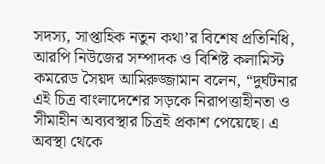সদস্য, সাপ্তাহিক নতুন কথা’র বিশেষ প্রতিনিধি, আরপি নিউজের সম্পাদক ও বিশিষ্ট কলামিস্ট কমরেড সৈয়দ আমিরুজ্জামান বলেন, “দুর্ঘটনার এই চিত্র বাংলাদেশের সড়কে নিরাপত্তাহীনতা ও সীমাহীন অব্যবস্থার চিত্রই প্রকাশ পেয়েছে। এ অবস্থা থেকে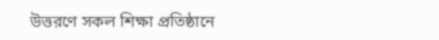উত্তরণে সকল শিক্ষা প্রতিষ্ঠানে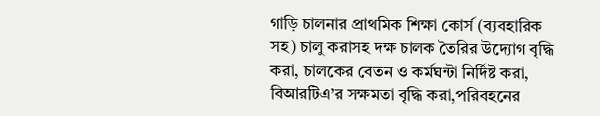গাড়ি চালনার প্রাথমিক শিক্ষা কোর্স (ব্যবহারিক সহ) চালু করাসহ দক্ষ চালক তৈরির উদ্যোগ বৃদ্ধি করা, চালকের বেতন ও কর্মঘন্টা নির্দিষ্ট করা, বিআরটিএ’র সক্ষমতা বৃদ্ধি করা,পরিবহনের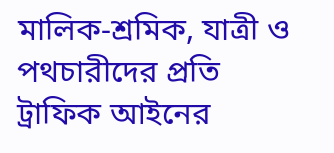মালিক-শ্রমিক, যাত্রী ও পথচারীদের প্রতি ট্রাফিক আইনের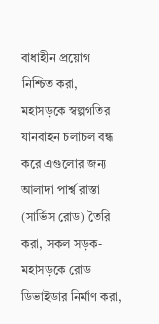বাধাহীন প্রয়োগ নিশ্চিত করা, মহাসড়কে স্বল্পগতির যানবাহন চলাচল বন্ধ করে এগুলোর জন্য আলাদা পার্শ্ব রাস্তা (সার্ভিস রোড) তৈরি করা, সকল সড়ক-মহাসড়কে রোড ডিভাইডার নির্মাণ করা,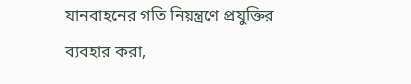যানবাহনের গতি নিয়ন্ত্রণে প্রযুক্তির ব্যবহার করা,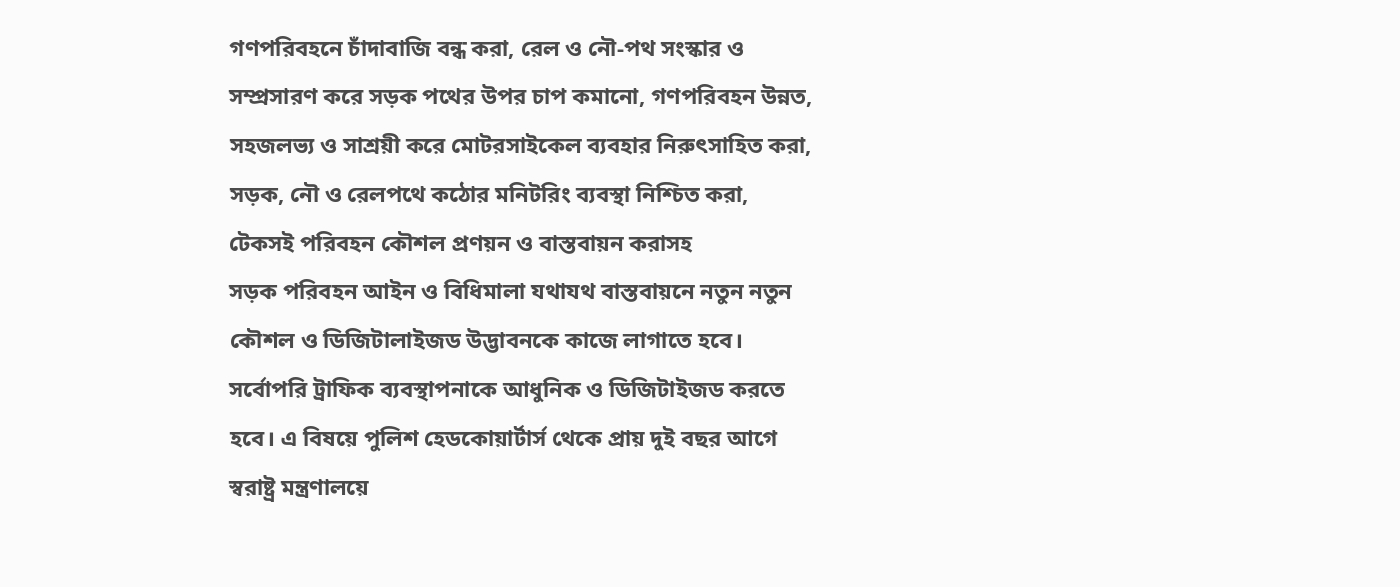গণপরিবহনে চাঁদাবাজি বন্ধ করা, রেল ও নৌ-পথ সংস্কার ও সম্প্রসারণ করে সড়ক পথের উপর চাপ কমানো, গণপরিবহন উন্নত, সহজলভ্য ও সাশ্রয়ী করে মোটরসাইকেল ব্যবহার নিরুৎসাহিত করা, সড়ক, নৌ ও রেলপথে কঠোর মনিটরিং ব্যবস্থা নিশ্চিত করা, টেকসই পরিবহন কৌশল প্রণয়ন ও বাস্তবায়ন করাসহ
সড়ক পরিবহন আইন ও বিধিমালা যথাযথ বাস্তবায়নে নতুন নতুন কৌশল ও ডিজিটালাইজড উদ্ভাবনকে কাজে লাগাতে হবে। সর্বোপরি ট্রাফিক ব্যবস্থাপনাকে আধুনিক ও ডিজিটাইজড করতে হবে। এ বিষয়ে পুলিশ হেডকোয়ার্টার্স থেকে প্রায় দুই বছর আগে স্বরাষ্ট্র মন্ত্রণালয়ে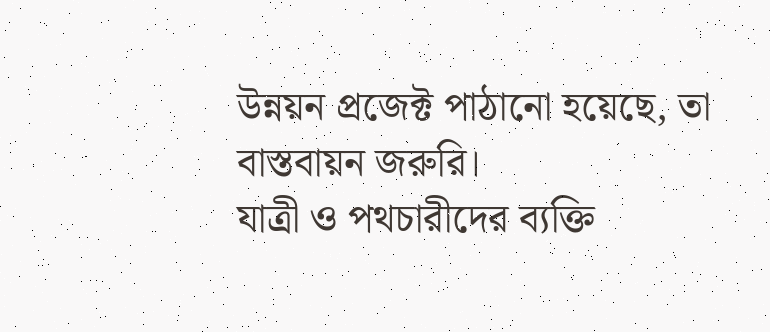উন্নয়ন প্রজেক্ট পাঠানো হয়েছে, তা বাস্তবায়ন জরুরি।
যাত্রী ও পথচারীদের ব্যক্তি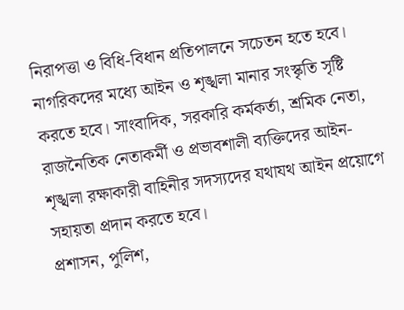নিরাপত্তা ও বিধি-বিধান প্রতিপালনে সচেতন হতে হবে। নাগরিকদের মধ্যে আইন ও শৃঙ্খলা মানার সংস্কৃতি সৃষ্টি করতে হবে। সাংবাদিক, সরকারি কর্মকর্তা, শ্রমিক নেতা, রাজনৈতিক নেতাকর্মী ও প্রভাবশালী ব্যক্তিদের আইন-শৃঙ্খলা রক্ষাকারী বাহিনীর সদস্যদের যথাযথ আইন প্রয়োগে সহায়তা প্রদান করতে হবে।
প্রশাসন, পুলিশ,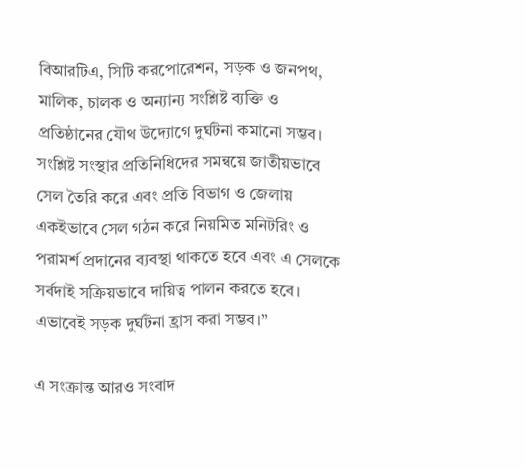বিআরটিএ, সিটি করপোরেশন, সড়ক ও জনপথ, মালিক, চালক ও অন্যান্য সংশ্লিষ্ট ব্যক্তি ও প্রতিষ্ঠানের যৌথ উদ্যোগে দুর্ঘটনা কমানো সম্ভব। সংশ্লিষ্ট সংস্থার প্রতিনিধিদের সমন্বয়ে জাতীয়ভাবে সেল তৈরি করে এবং প্রতি বিভাগ ও জেলায় একইভাবে সেল গঠন করে নিয়মিত মনিটরিং ও পরামর্শ প্রদানের ব্যবস্থা থাকতে হবে এবং এ সেলকে সর্বদাই সক্রিয়ভাবে দায়িত্ব পালন করতে হবে। এভাবেই সড়ক দুর্ঘটনা হ্রাস করা সম্ভব।”

এ সংক্রান্ত আরও সংবাদ